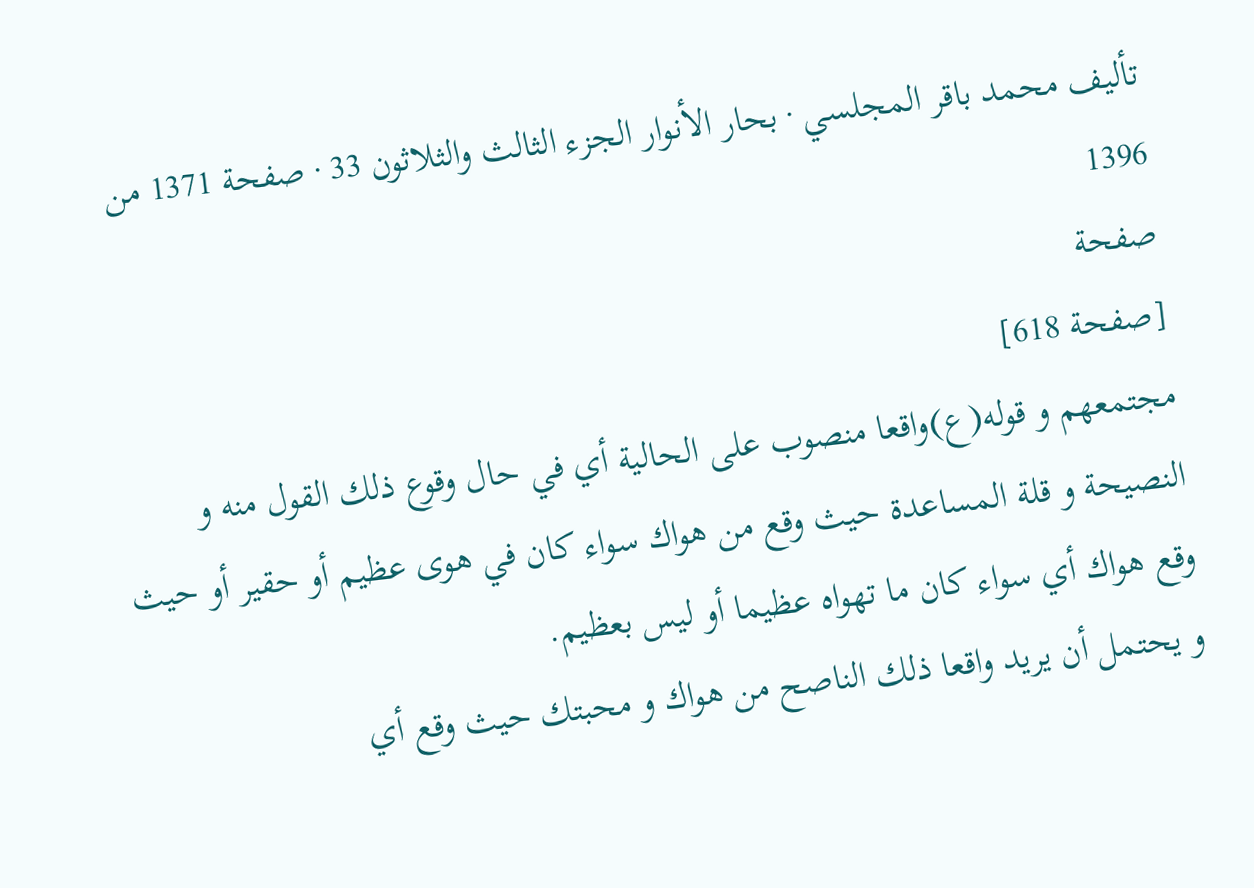تأليف محمد باقر المجلسي · بحار الأنوار الجزء الثالث والثلاثون 33 · صفحة 1371 من 1396
صفحة
[صفحة 618]
مجتمعهم و قوله(ع)واقعا منصوب على الحالية أي في حال وقوع ذلك القول منه و النصيحة و قلة المساعدة حيث وقع من هواك سواء كان في هوى عظيم أو حقير أو حيث وقع هواك أي سواء كان ما تهواه عظيما أو ليس بعظيم.
و يحتمل أن يريد واقعا ذلك الناصح من هواك و محبتك حيث وقع أي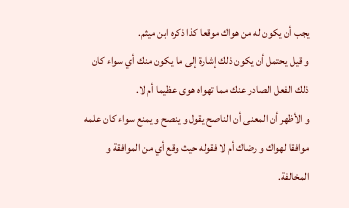يجب أن يكون له من هواك موقعا كذا ذكره ابن ميثم.
و قيل يحتمل أن يكون ذلك إشارة إلى ما يكون منك أي سواء كان ذلك الفعل الصادر عنك مما تهواه هوى عظيما أم لا.
و الأظهر أن المعنى أن الناصح يقول و ينصح و يمنع سواء كان علمه موافقا لهواك و رضاك أم لا فقوله حيث وقع أي من الموافقة و المخالفة.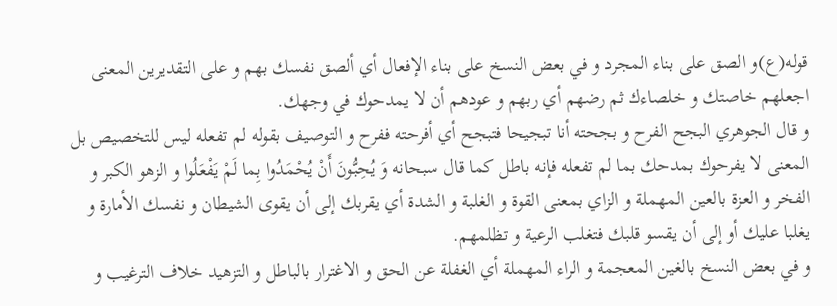قوله(ع)و الصق على بناء المجرد و في بعض النسخ على بناء الإفعال أي ألصق نفسك بهم و على التقديرين المعنى اجعلهم خاصتك و خلصاءك ثم رضهم أي ربهم و عودهم أن لا يمدحوك في وجهك.
و قال الجوهري البجح الفرح و بجحته أنا تبجيحا فتبجح أي أفرحته ففرح و التوصيف بقوله لم تفعله ليس للتخصيص بل المعنى لا يفرحوك بمدحك بما لم تفعله فإنه باطل كما قال سبحانه وَ يُحِبُّونَ أَنْ يُحْمَدُوا بِما لَمْ يَفْعَلُوا و الزهو الكبر و الفخر و العزة بالعين المهملة و الزاي بمعنى القوة و الغلبة و الشدة أي يقربك إلى أن يقوى الشيطان و نفسك الأمارة و يغلبا عليك أو إلى أن يقسو قلبك فتغلب الرعية و تظلمهم.
و في بعض النسخ بالغين المعجمة و الراء المهملة أي الغفلة عن الحق و الاغترار بالباطل و التزهيد خلاف الترغيب و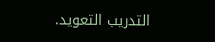التدريب التعويد.